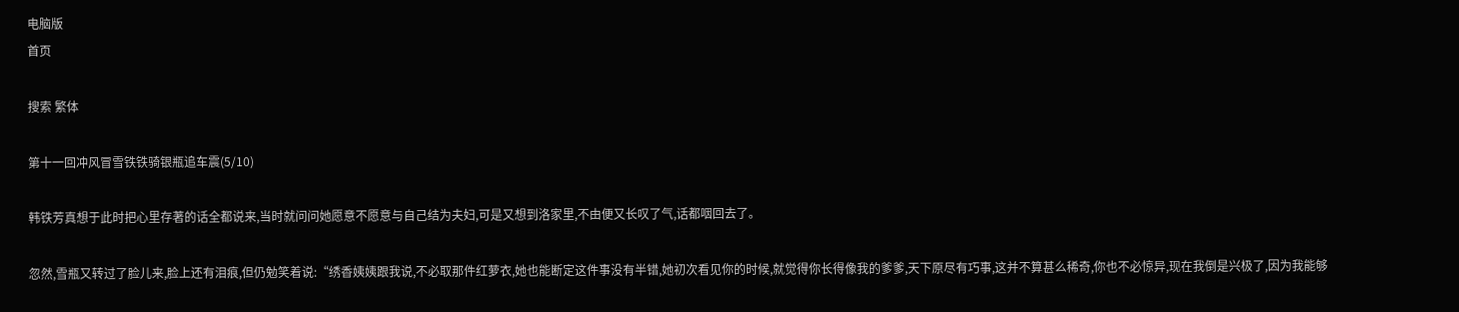电脑版
首页

搜索 繁体

第十一回冲风冒雪铁铁骑银瓶追车震(5/10)

韩铁芳真想于此时把心里存著的话全都说来,当时就问问她愿意不愿意与自己结为夫妇,可是又想到洛家里,不由便又长叹了气,话都咽回去了。

忽然,雪瓶又转过了脸儿来,脸上还有泪痕,但仍勉笑着说:“绣香姨姨跟我说,不必取那件红萝衣,她也能断定这件事没有半错,她初次看见你的时候,就觉得你长得像我的爹爹,天下原尽有巧事,这并不算甚么稀奇,你也不必惊异,现在我倒是兴极了,因为我能够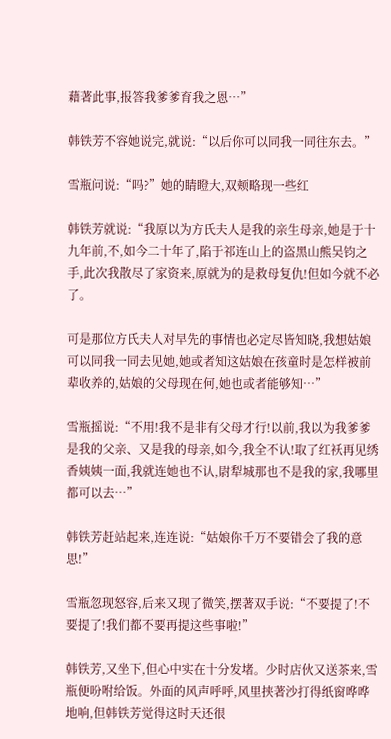藉著此事,报答我爹爹育我之恩…”

韩铁芳不容她说完,就说:“以后你可以同我一同往东去。”

雪瓶问说:“吗?”她的睛瞪大,双颊略现一些红

韩铁芳就说:“我原以为方氏夫人是我的亲生母亲,她是于十九年前,不,如今二十年了,陷于祁连山上的盗黑山熊吴钧之手,此次我散尽了家资来,原就为的是救母复仇!但如今就不必了。

可是那位方氏夫人对早先的事情也必定尽皆知晓,我想姑娘可以同我一同去见她,她或者知这姑娘在孩童时是怎样被前辈收养的,姑娘的父母现在何,她也或者能够知…”

雪瓶摇说:“不用!我不是非有父母才行!以前,我以为我爹爹是我的父亲、又是我的母亲,如今,我全不认!取了红袄再见绣香姨姨一面,我就连她也不认,尉犁城那也不是我的家,我哪里都可以去…”

韩铁芳赶站起来,连连说:“姑娘你千万不要错会了我的意思!”

雪瓶忽现怒容,后来又现了微笑,摆著双手说:“不要提了!不要提了!我们都不要再提这些事啦!”

韩铁芳,又坐下,但心中实在十分发堵。少时店伙又送茶来,雪瓶便吩咐给饭。外面的风声呼呼,风里挟著沙打得纸窗哗哗地响,但韩铁芳觉得这时天还很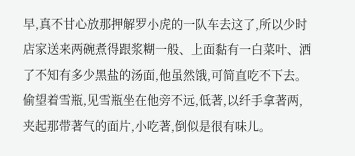早,真不甘心放那押解罗小虎的一队车去这了,所以少时店家送来两碗煮得跟浆糊一般、上面黏有一白菜叶、洒了不知有多少黑盐的汤面,他虽然饿,可简直吃不下去。偷望着雪瓶,见雪瓶坐在他旁不远,低著,以纤手拿著两,夹起那带著气的面片,小吃著,倒似是很有味儿。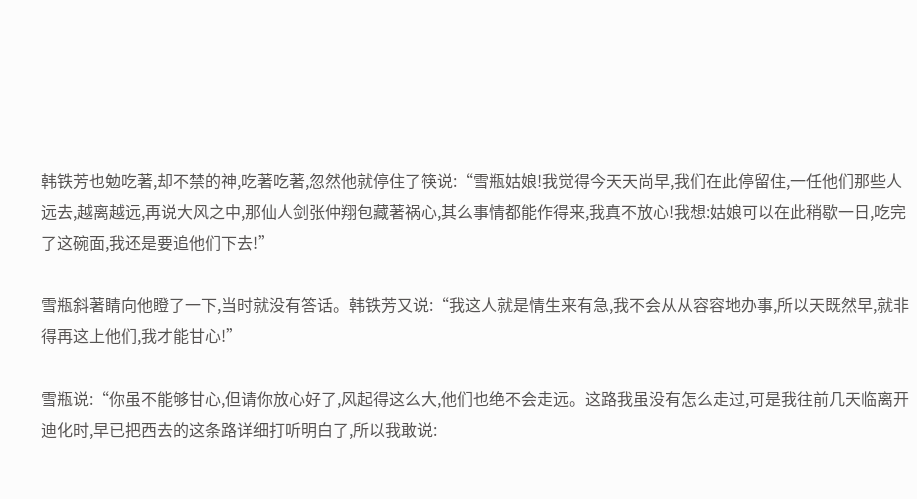韩铁芳也勉吃著,却不禁的神,吃著吃著,忽然他就停住了筷说:“雪瓶姑娘!我觉得今天天尚早,我们在此停留住,一任他们那些人远去,越离越远,再说大风之中,那仙人剑张仲翔包藏著祸心,其么事情都能作得来,我真不放心!我想:姑娘可以在此稍歇一日,吃完了这碗面,我还是要追他们下去!”

雪瓶斜著睛向他瞪了一下,当时就没有答话。韩铁芳又说:“我这人就是情生来有急,我不会从从容容地办事,所以天既然早,就非得再这上他们,我才能甘心!”

雪瓶说:“你虽不能够甘心,但请你放心好了,风起得这么大,他们也绝不会走远。这路我虽没有怎么走过,可是我往前几天临离开迪化时,早已把西去的这条路详细打听明白了,所以我敢说: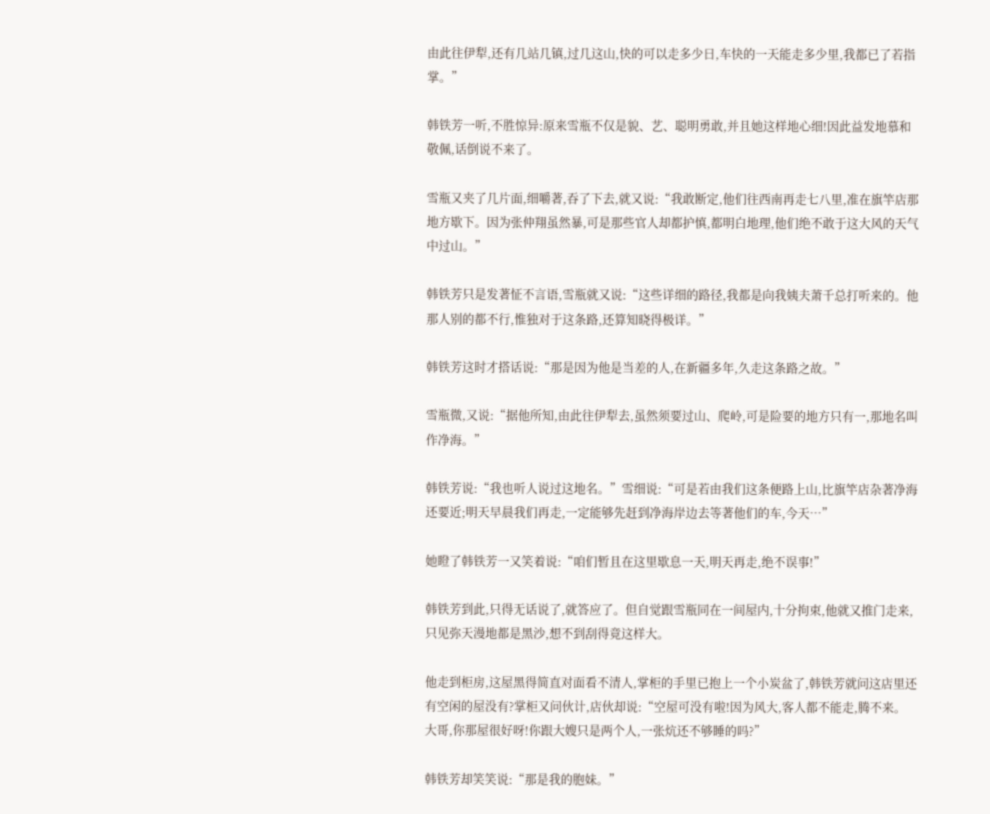由此往伊犁,还有几站几镇,过几这山,快的可以走多少日,车快的一天能走多少里,我都已了若指掌。”

韩铁芳一听,不胜惊异:原来雪瓶不仅是貌、艺、聪明勇敢,并且她这样地心细!因此益发地慕和敬佩,话倒说不来了。

雪瓶又夹了几片面,细嚼著,吞了下去,就又说:“我敢断定,他们往西南再走七八里,准在旗竿店那地方歇下。因为张仲翔虽然暴,可是那些官人却都护慎,都明白地理,他们绝不敢于这大风的天气中过山。”

韩铁芳只是发著怔不言语,雪瓶就又说:“这些详细的路径,我都是向我姨夫萧千总打听来的。他那人别的都不行,惟独对于这条路,还算知晓得极详。”

韩铁芳这时才搭话说:“那是因为他是当差的人,在新疆多年,久走这条路之故。”

雪瓶微,又说:“据他所知,由此往伊犁去,虽然须要过山、爬岭,可是险要的地方只有一,那地名叫作净海。”

韩铁芳说:“我也听人说过这地名。”雪细说:“可是若由我们这条便路上山,比旗竿店杂著净海还要近;明天早晨我们再走,一定能够先赶到净海岸边去等著他们的车,今天…”

她瞪了韩铁芳一又笑着说:“咱们暂且在这里歇息一天,明天再走,绝不误事!”

韩铁芳到此,只得无话说了,就答应了。但自觉跟雪瓶同在一间屋内,十分拘束,他就又推门走来,只见弥天漫地都是黑沙,想不到刮得竟这样大。

他走到柜房,这屋黑得简直对面看不清人,掌柜的手里已抱上一个小炭盆了,韩铁芳就问这店里还有空闲的屋没有?掌柜又问伙计,店伙却说:“空屋可没有啦!因为风大,客人都不能走,腾不来。大哥,你那屋很好呀!你跟大嫂只是两个人,一张炕还不够睡的吗?”

韩铁芳却笑笑说:“那是我的胞妹。”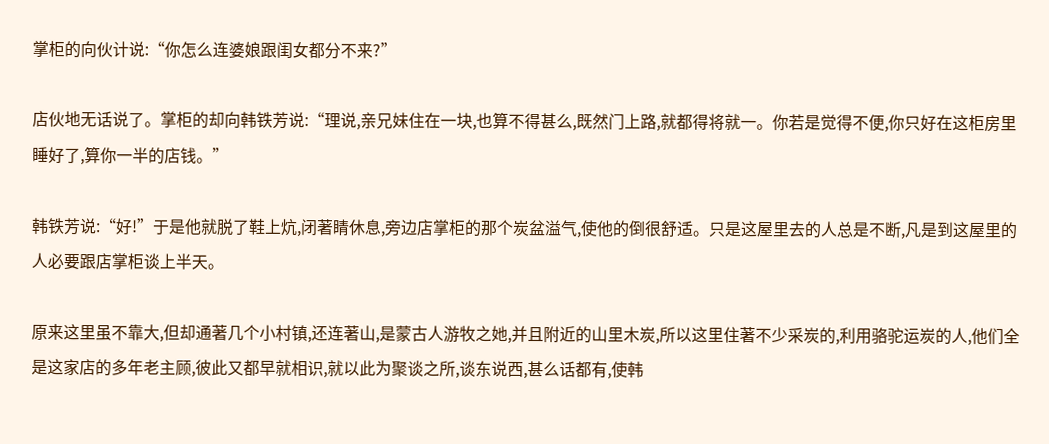掌柜的向伙计说:“你怎么连婆娘跟闺女都分不来?”

店伙地无话说了。掌柜的却向韩铁芳说:“理说,亲兄妹住在一块,也算不得甚么,既然门上路,就都得将就一。你若是觉得不便,你只好在这柜房里睡好了,算你一半的店钱。”

韩铁芳说:“好!”于是他就脱了鞋上炕,闭著睛休息,旁边店掌柜的那个炭盆溢气,使他的倒很舒适。只是这屋里去的人总是不断,凡是到这屋里的人必要跟店掌柜谈上半天。

原来这里虽不靠大,但却通著几个小村镇,还连著山,是蒙古人游牧之她,并且附近的山里木炭,所以这里住著不少采炭的,利用骆驼运炭的人,他们全是这家店的多年老主顾,彼此又都早就相识,就以此为聚谈之所,谈东说西,甚么话都有,使韩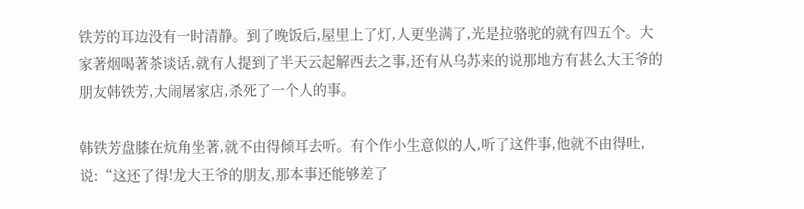铁芳的耳边没有一时清静。到了晚饭后,屋里上了灯,人更坐满了,光是拉骆驼的就有四五个。大家著烟喝著茶谈话,就有人提到了半天云起解西去之事,还有从乌苏来的说那地方有甚么大王爷的朋友韩铁芳,大闹屠家店,杀死了一个人的事。

韩铁芳盘膝在炕角坐著,就不由得倾耳去听。有个作小生意似的人,听了这件事,他就不由得吐,说:“这还了得!龙大王爷的朋友,那本事还能够差了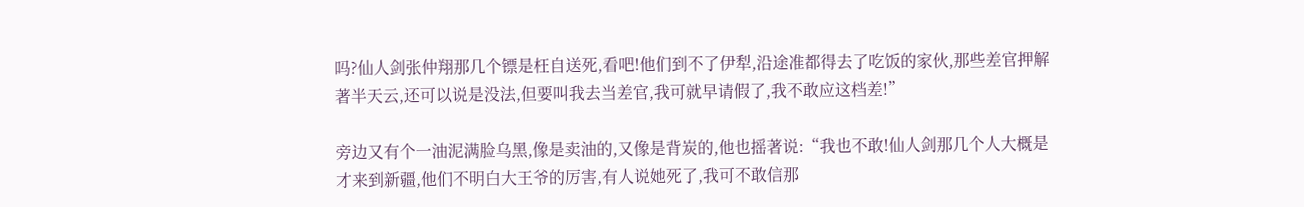吗?仙人剑张仲翔那几个镖是枉自送死,看吧!他们到不了伊犁,沿途准都得去了吃饭的家伙,那些差官押解著半天云,还可以说是没法,但要叫我去当差官,我可就早请假了,我不敢应这档差!”

旁边又有个一油泥满脸乌黑,像是卖油的,又像是背炭的,他也摇著说:“我也不敢!仙人剑那几个人大概是才来到新疆,他们不明白大王爷的厉害,有人说她死了,我可不敢信那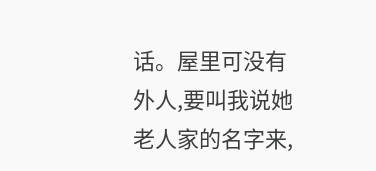话。屋里可没有外人,要叫我说她老人家的名字来,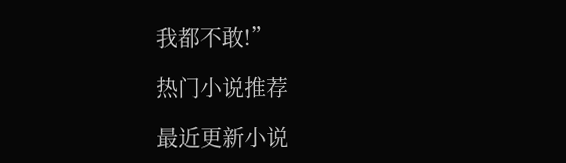我都不敢!”

热门小说推荐

最近更新小说